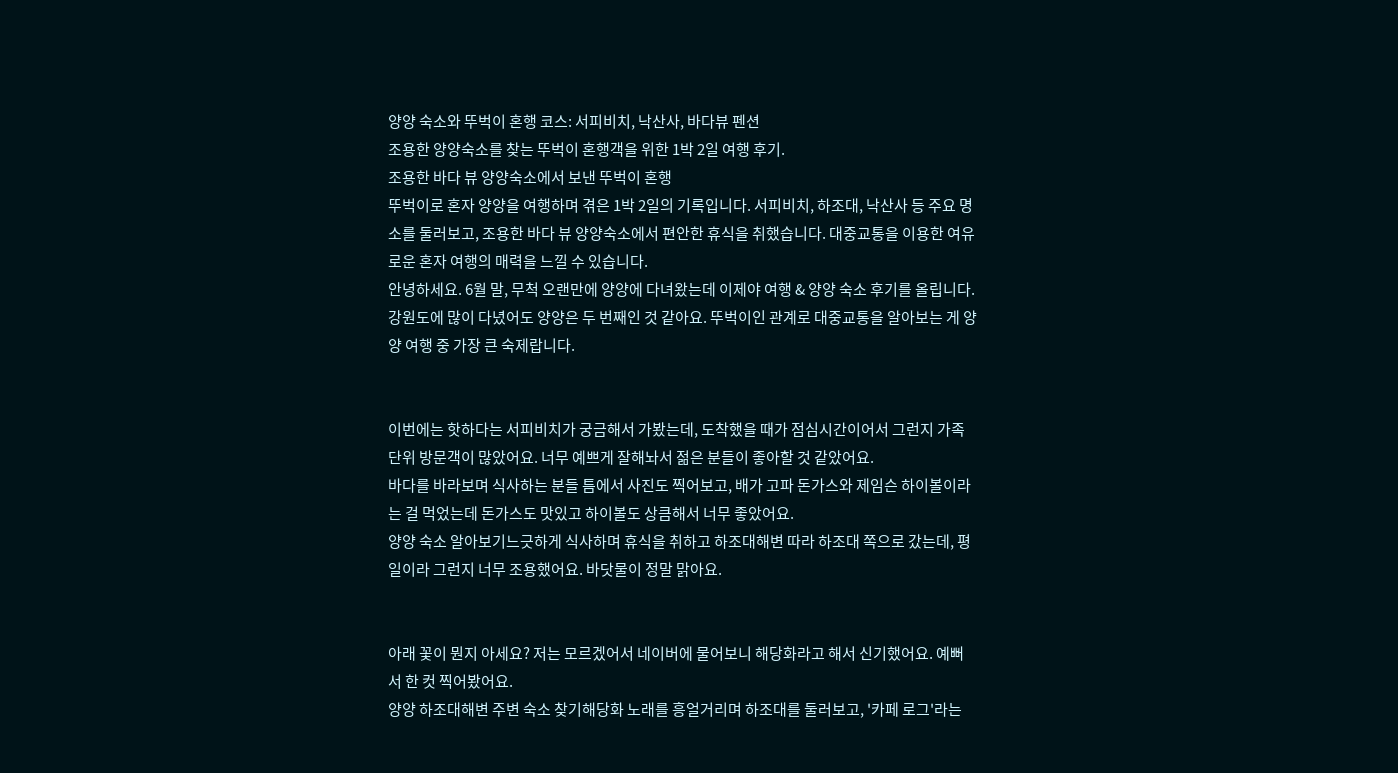양양 숙소와 뚜벅이 혼행 코스: 서피비치, 낙산사, 바다뷰 펜션
조용한 양양숙소를 찾는 뚜벅이 혼행객을 위한 1박 2일 여행 후기.
조용한 바다 뷰 양양숙소에서 보낸 뚜벅이 혼행
뚜벅이로 혼자 양양을 여행하며 겪은 1박 2일의 기록입니다. 서피비치, 하조대, 낙산사 등 주요 명소를 둘러보고, 조용한 바다 뷰 양양숙소에서 편안한 휴식을 취했습니다. 대중교통을 이용한 여유로운 혼자 여행의 매력을 느낄 수 있습니다.
안녕하세요. 6월 말, 무척 오랜만에 양양에 다녀왔는데 이제야 여행 & 양양 숙소 후기를 올립니다. 강원도에 많이 다녔어도 양양은 두 번째인 것 같아요. 뚜벅이인 관계로 대중교통을 알아보는 게 양양 여행 중 가장 큰 숙제랍니다.


이번에는 핫하다는 서피비치가 궁금해서 가봤는데, 도착했을 때가 점심시간이어서 그런지 가족 단위 방문객이 많았어요. 너무 예쁘게 잘해놔서 젊은 분들이 좋아할 것 같았어요.
바다를 바라보며 식사하는 분들 틈에서 사진도 찍어보고, 배가 고파 돈가스와 제임슨 하이볼이라는 걸 먹었는데 돈가스도 맛있고 하이볼도 상큼해서 너무 좋았어요.
양양 숙소 알아보기느긋하게 식사하며 휴식을 취하고 하조대해변 따라 하조대 쪽으로 갔는데, 평일이라 그런지 너무 조용했어요. 바닷물이 정말 맑아요.


아래 꽃이 뭔지 아세요? 저는 모르겠어서 네이버에 물어보니 해당화라고 해서 신기했어요. 예뻐서 한 컷 찍어봤어요.
양양 하조대해변 주변 숙소 찾기해당화 노래를 흥얼거리며 하조대를 둘러보고, '카페 로그'라는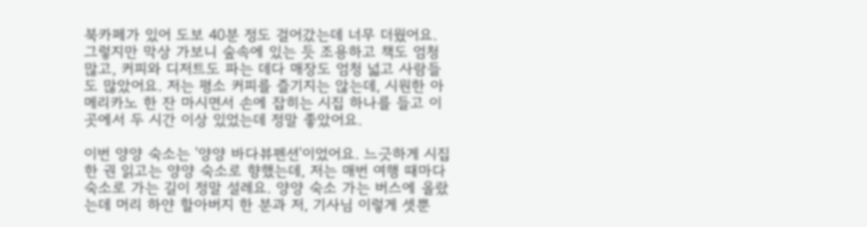북카페가 있어 도보 40분 정도 걸어갔는데 너무 더웠어요. 그렇지만 막상 가보니 숲속에 있는 듯 조용하고 책도 엄청 많고, 커피와 디저트도 파는 데다 매장도 엄청 넓고 사람들도 많았어요. 저는 평소 커피를 즐기지는 않는데, 시원한 아메리카노 한 잔 마시면서 손에 잡히는 시집 하나를 들고 이곳에서 두 시간 이상 있었는데 정말 좋았어요.

이번 양양 숙소는 '양양 바다뷰펜션'이었어요. 느긋하게 시집 한 권 읽고는 양양 숙소로 향했는데, 저는 매번 여행 때마다 숙소로 가는 길이 정말 설레요. 양양 숙소 가는 버스에 올랐는데 머리 하얀 할아버지 한 분과 저, 기사님 이렇게 셋뿐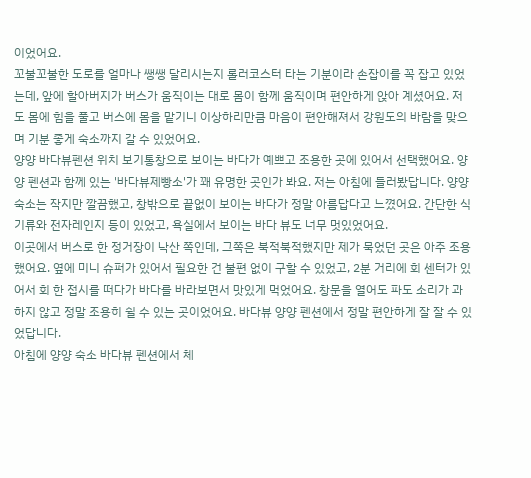이었어요.
꼬불꼬불한 도로를 얼마나 쌩쌩 달리시는지 롤러코스터 타는 기분이라 손잡이를 꼭 잡고 있었는데, 앞에 할아버지가 버스가 움직이는 대로 몸이 함께 움직이며 편안하게 앉아 계셨어요. 저도 몸에 힘을 풀고 버스에 몸을 맡기니 이상하리만큼 마음이 편안해져서 강원도의 바람을 맞으며 기분 좋게 숙소까지 갈 수 있었어요.
양양 바다뷰펜션 위치 보기통창으로 보이는 바다가 예쁘고 조용한 곳에 있어서 선택했어요. 양양 펜션과 함께 있는 '바다뷰제빵소'가 꽤 유명한 곳인가 봐요. 저는 아침에 들러봤답니다. 양양 숙소는 작지만 깔끔했고, 창밖으로 끝없이 보이는 바다가 정말 아름답다고 느꼈어요. 간단한 식기류와 전자레인지 등이 있었고, 욕실에서 보이는 바다 뷰도 너무 멋있었어요.
이곳에서 버스로 한 정거장이 낙산 쪽인데, 그쪽은 북적북적했지만 제가 묵었던 곳은 아주 조용했어요. 옆에 미니 슈퍼가 있어서 필요한 건 불편 없이 구할 수 있었고, 2분 거리에 회 센터가 있어서 회 한 접시를 떠다가 바다를 바라보면서 맛있게 먹었어요. 창문을 열어도 파도 소리가 과하지 않고 정말 조용히 쉴 수 있는 곳이었어요. 바다뷰 양양 펜션에서 정말 편안하게 잘 잘 수 있었답니다.
아침에 양양 숙소 바다뷰 펜션에서 체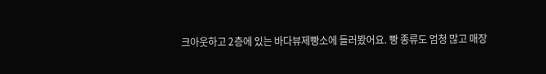크아웃하고 2층에 있는 바다뷰제빵소에 들러봤어요. 빵 종류도 엄청 많고 매장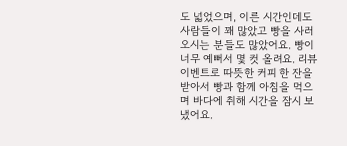도 넓었으며, 이른 시간인데도 사람들이 꽤 많았고 빵을 사러 오시는 분들도 많았어요. 빵이 너무 예뻐서 몇 컷 올려요. 리뷰 이벤트로 따뜻한 커피 한 잔을 받아서 빵과 함께 아침을 먹으며 바다에 취해 시간을 잠시 보냈어요.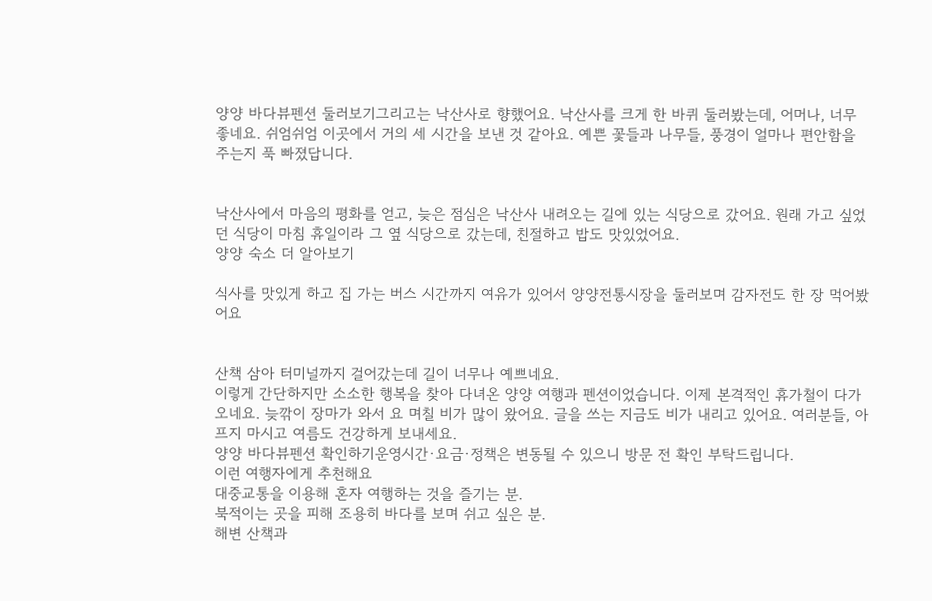양양 바다뷰펜션 둘러보기그리고는 낙산사로 향했어요. 낙산사를 크게 한 바퀴 둘러봤는데, 어머나, 너무 좋네요. 쉬엄쉬엄 이곳에서 거의 세 시간을 보낸 것 같아요. 예쁜 꽃들과 나무들, 풍경이 얼마나 편안함을 주는지 푹 빠졌답니다.


낙산사에서 마음의 평화를 얻고, 늦은 점심은 낙산사 내려오는 길에 있는 식당으로 갔어요. 원래 가고 싶었던 식당이 마침 휴일이라 그 옆 식당으로 갔는데, 친절하고 밥도 맛있었어요.
양양 숙소 더 알아보기

식사를 맛있게 하고 집 가는 버스 시간까지 여유가 있어서 양양전통시장을 둘러보며 감자전도 한 장 먹어봤어요


산책 삼아 터미널까지 걸어갔는데 길이 너무나 예쁘네요.
이렇게 간단하지만 소소한 행복을 찾아 다녀온 양양 여행과 펜션이었습니다. 이제 본격적인 휴가철이 다가오네요. 늦깎이 장마가 와서 요 며칠 비가 많이 왔어요. 글을 쓰는 지금도 비가 내리고 있어요. 여러분들, 아프지 마시고 여름도 건강하게 보내세요.
양양 바다뷰펜션 확인하기운영시간·요금·정책은 변동될 수 있으니 방문 전 확인 부탁드립니다.
이런 여행자에게 추천해요
대중교통을 이용해 혼자 여행하는 것을 즐기는 분.
북적이는 곳을 피해 조용히 바다를 보며 쉬고 싶은 분.
해변 산책과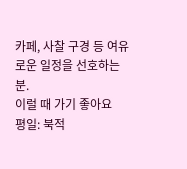카페, 사찰 구경 등 여유로운 일정을 선호하는 분.
이럴 때 가기 좋아요
평일: 북적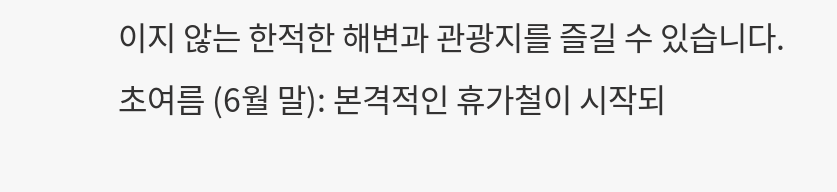이지 않는 한적한 해변과 관광지를 즐길 수 있습니다.
초여름 (6월 말): 본격적인 휴가철이 시작되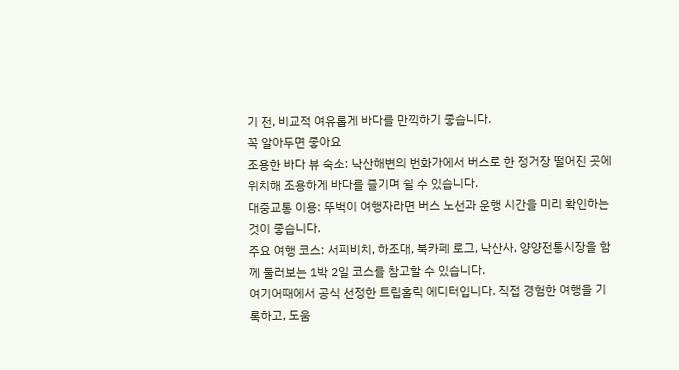기 전, 비교적 여유롭게 바다를 만끽하기 좋습니다.
꼭 알아두면 좋아요
조용한 바다 뷰 숙소: 낙산해변의 번화가에서 버스로 한 정거장 떨어진 곳에 위치해 조용하게 바다를 즐기며 쉴 수 있습니다.
대중교통 이용: 뚜벅이 여행자라면 버스 노선과 운행 시간을 미리 확인하는 것이 좋습니다.
주요 여행 코스: 서피비치, 하조대, 북카페 로그, 낙산사, 양양전통시장을 함께 둘러보는 1박 2일 코스를 참고할 수 있습니다.
여기어때에서 공식 선정한 트립홀릭 에디터입니다. 직접 경험한 여행을 기록하고, 도움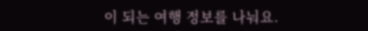이 되는 여행 정보를 나눠요.